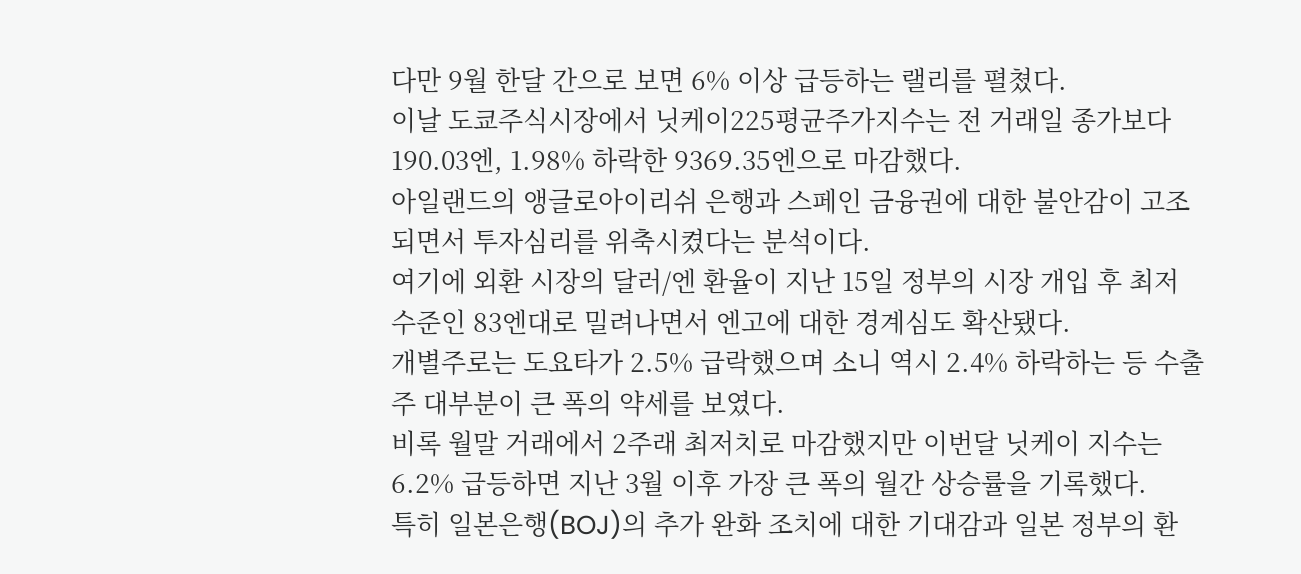다만 9월 한달 간으로 보면 6% 이상 급등하는 랠리를 펼쳤다.
이날 도쿄주식시장에서 닛케이225평균주가지수는 전 거래일 종가보다 190.03엔, 1.98% 하락한 9369.35엔으로 마감했다.
아일랜드의 앵글로아이리쉬 은행과 스페인 금융권에 대한 불안감이 고조되면서 투자심리를 위축시켰다는 분석이다.
여기에 외환 시장의 달러/엔 환율이 지난 15일 정부의 시장 개입 후 최저 수준인 83엔대로 밀려나면서 엔고에 대한 경계심도 확산됐다.
개별주로는 도요타가 2.5% 급락했으며 소니 역시 2.4% 하락하는 등 수출주 대부분이 큰 폭의 약세를 보였다.
비록 월말 거래에서 2주래 최저치로 마감했지만 이번달 닛케이 지수는 6.2% 급등하면 지난 3월 이후 가장 큰 폭의 월간 상승률을 기록했다.
특히 일본은행(BOJ)의 추가 완화 조치에 대한 기대감과 일본 정부의 환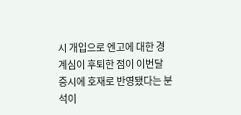시 개입으로 엔고에 대한 경계심이 후퇴한 점이 이번달 증시에 호재로 반영됐다는 분석이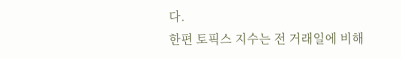다.
한편 토픽스 지수는 전 거래일에 비해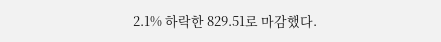2.1% 하락한 829.51로 마감했다.